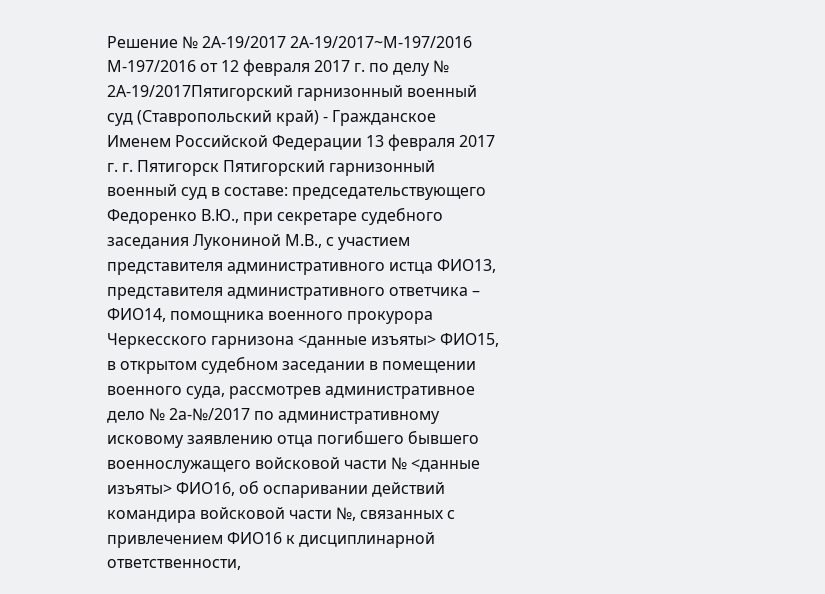Решение № 2А-19/2017 2А-19/2017~М-197/2016 М-197/2016 от 12 февраля 2017 г. по делу № 2А-19/2017Пятигорский гарнизонный военный суд (Ставропольский край) - Гражданское Именем Российской Федерации 13 февраля 2017 г. г. Пятигорск Пятигорский гарнизонный военный суд в составе: председательствующего Федоренко В.Ю., при секретаре судебного заседания Лукониной М.В., с участием представителя административного истца ФИО13, представителя административного ответчика – ФИО14, помощника военного прокурора Черкесского гарнизона <данные изъяты> ФИО15, в открытом судебном заседании в помещении военного суда, рассмотрев административное дело № 2а-№/2017 по административному исковому заявлению отца погибшего бывшего военнослужащего войсковой части № <данные изъяты> ФИО16, об оспаривании действий командира войсковой части №, связанных с привлечением ФИО16 к дисциплинарной ответственности,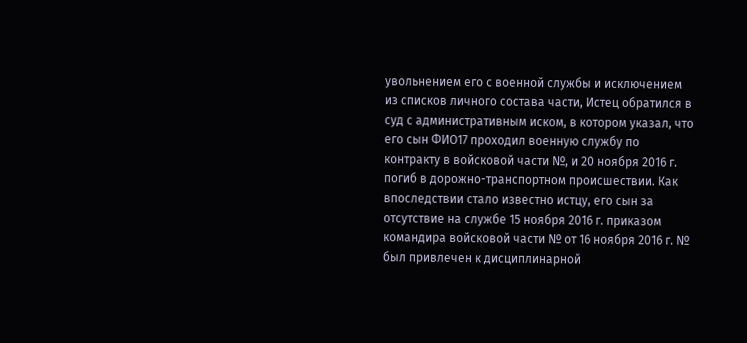увольнением его с военной службы и исключением из списков личного состава части, Истец обратился в суд с административным иском, в котором указал, что его сын ФИО17 проходил военную службу по контракту в войсковой части №, и 20 ноября 2016 г. погиб в дорожно-транспортном происшествии. Как впоследствии стало известно истцу, его сын за отсутствие на службе 15 ноября 2016 г. приказом командира войсковой части № от 16 ноября 2016 г. № был привлечен к дисциплинарной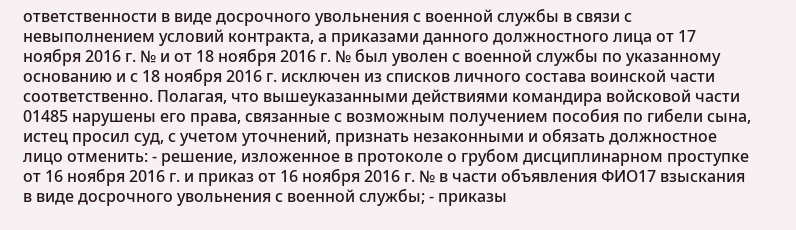ответственности в виде досрочного увольнения с военной службы в связи с невыполнением условий контракта, а приказами данного должностного лица от 17 ноября 2016 г. № и от 18 ноября 2016 г. № был уволен с военной службы по указанному основанию и с 18 ноября 2016 г. исключен из списков личного состава воинской части соответственно. Полагая, что вышеуказанными действиями командира войсковой части 01485 нарушены его права, связанные с возможным получением пособия по гибели сына, истец просил суд, с учетом уточнений, признать незаконными и обязать должностное лицо отменить: - решение, изложенное в протоколе о грубом дисциплинарном проступке от 16 ноября 2016 г. и приказ от 16 ноября 2016 г. № в части объявления ФИО17 взыскания в виде досрочного увольнения с военной службы; - приказы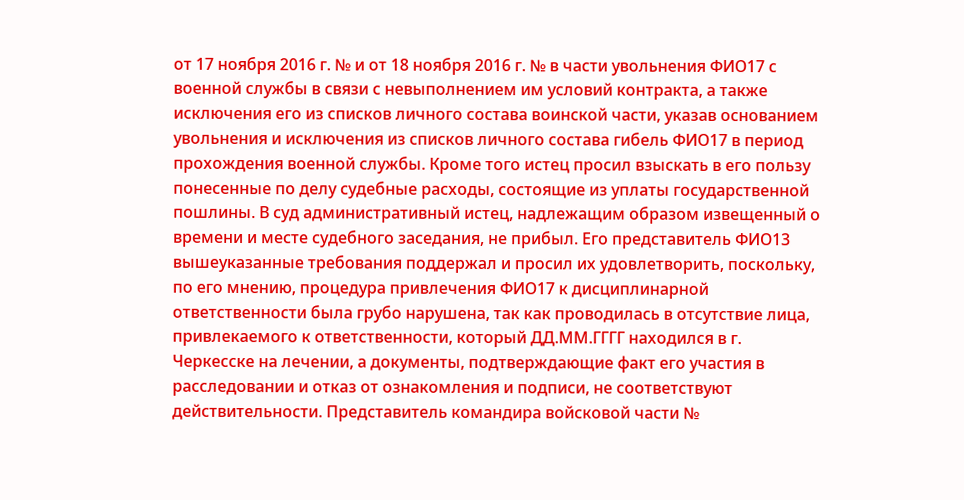от 17 ноября 2016 г. № и от 18 ноября 2016 г. № в части увольнения ФИО17 с военной службы в связи с невыполнением им условий контракта, а также исключения его из списков личного состава воинской части, указав основанием увольнения и исключения из списков личного состава гибель ФИО17 в период прохождения военной службы. Кроме того истец просил взыскать в его пользу понесенные по делу судебные расходы, состоящие из уплаты государственной пошлины. В суд административный истец, надлежащим образом извещенный о времени и месте судебного заседания, не прибыл. Его представитель ФИО13 вышеуказанные требования поддержал и просил их удовлетворить, поскольку, по его мнению, процедура привлечения ФИО17 к дисциплинарной ответственности была грубо нарушена, так как проводилась в отсутствие лица, привлекаемого к ответственности, который ДД.ММ.ГГГГ находился в г. Черкесске на лечении, а документы, подтверждающие факт его участия в расследовании и отказ от ознакомления и подписи, не соответствуют действительности. Представитель командира войсковой части №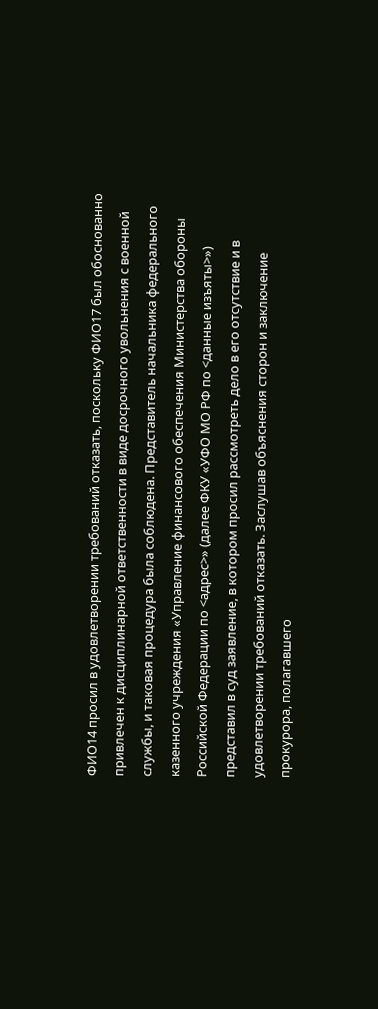ФИО14 просил в удовлетворении требований отказать, поскольку ФИО17 был обоснованно привлечен к дисциплинарной ответственности в виде досрочного увольнения с военной службы, и таковая процедура была соблюдена. Представитель начальника федерального казенного учреждения «Управление финансового обеспечения Министерства обороны Российской Федерации по <адрес>» (далее ФКУ «УФО МО РФ по <данные изъяты>») представил в суд заявление, в котором просил рассмотреть дело в его отсутствие и в удовлетворении требований отказать. Заслушав объяснения сторон и заключение прокурора, полагавшего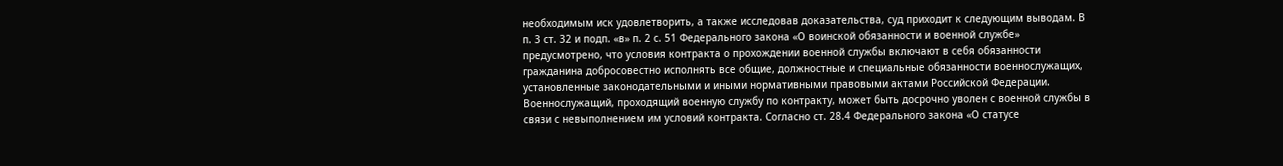необходимым иск удовлетворить, а также исследовав доказательства, суд приходит к следующим выводам. В п. 3 ст. 32 и подп. «в» п. 2 с. 51 Федерального закона «О воинской обязанности и военной службе» предусмотрено, что условия контракта о прохождении военной службы включают в себя обязанности гражданина добросовестно исполнять все общие, должностные и специальные обязанности военнослужащих, установленные законодательными и иными нормативными правовыми актами Российской Федерации. Военнослужащий, проходящий военную службу по контракту, может быть досрочно уволен с военной службы в связи с невыполнением им условий контракта. Согласно ст. 28.4 Федерального закона «О статусе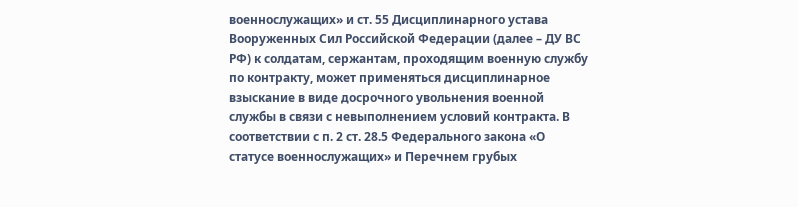военнослужащих» и ст. 55 Дисциплинарного устава Вооруженных Сил Российской Федерации (далее – ДУ ВС РФ) к солдатам, сержантам, проходящим военную службу по контракту, может применяться дисциплинарное взыскание в виде досрочного увольнения военной службы в связи с невыполнением условий контракта. В соответствии с п. 2 ст. 28.5 Федерального закона «О статусе военнослужащих» и Перечнем грубых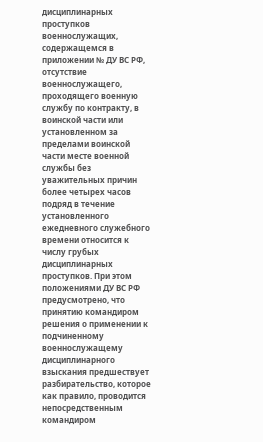дисциплинарных проступков военнослужащих, содержащемся в приложении № ДУ ВС РФ, отсутствие военнослужащего, проходящего военную службу по контракту, в воинской части или установленном за пределами воинской части месте военной службы без уважительных причин более четырех часов подряд в течение установленного ежедневного служебного времени относится к числу грубых дисциплинарных проступков. При этом положениями ДУ ВС РФ предусмотрено, что принятию командиром решения о применении к подчиненному военнослужащему дисциплинарного взыскания предшествует разбирательство, которое как правило, проводится непосредственным командиром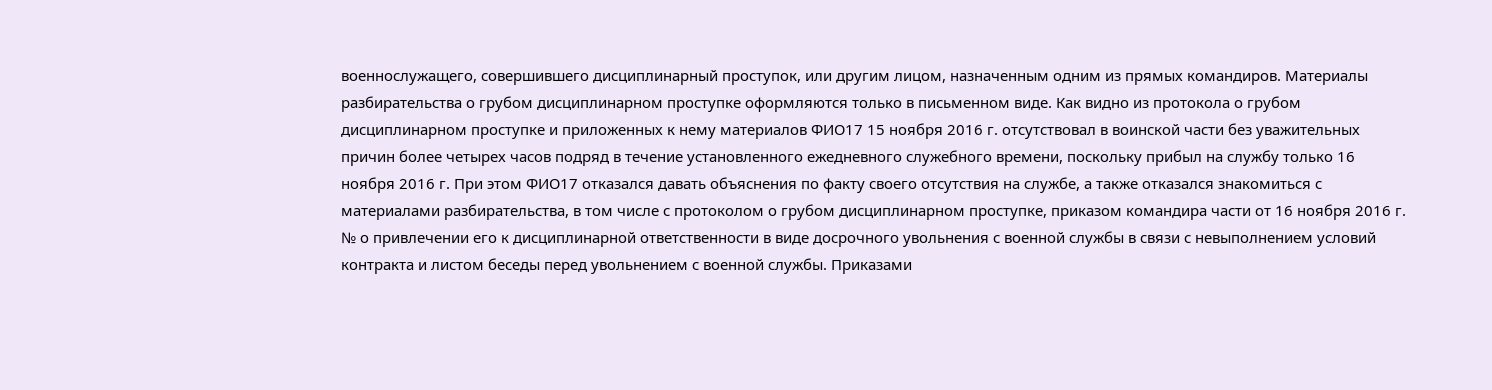военнослужащего, совершившего дисциплинарный проступок, или другим лицом, назначенным одним из прямых командиров. Материалы разбирательства о грубом дисциплинарном проступке оформляются только в письменном виде. Как видно из протокола о грубом дисциплинарном проступке и приложенных к нему материалов ФИО17 15 ноября 2016 г. отсутствовал в воинской части без уважительных причин более четырех часов подряд в течение установленного ежедневного служебного времени, поскольку прибыл на службу только 16 ноября 2016 г. При этом ФИО17 отказался давать объяснения по факту своего отсутствия на службе, а также отказался знакомиться с материалами разбирательства, в том числе с протоколом о грубом дисциплинарном проступке, приказом командира части от 16 ноября 2016 г. № о привлечении его к дисциплинарной ответственности в виде досрочного увольнения с военной службы в связи с невыполнением условий контракта и листом беседы перед увольнением с военной службы. Приказами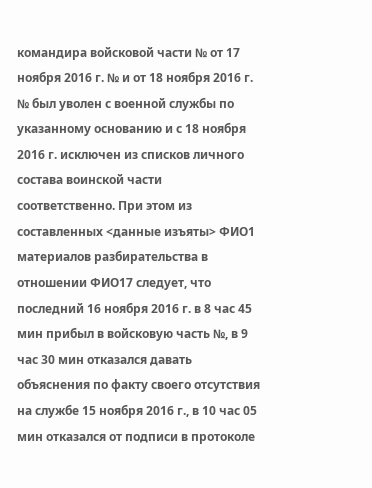командира войсковой части № от 17 ноября 2016 г. № и от 18 ноября 2016 г. № был уволен с военной службы по указанному основанию и с 18 ноября 2016 г. исключен из списков личного состава воинской части соответственно. При этом из составленных <данные изъяты> ФИО1 материалов разбирательства в отношении ФИО17 следует, что последний 16 ноября 2016 г. в 8 час 45 мин прибыл в войсковую часть №, в 9 час 30 мин отказался давать объяснения по факту своего отсутствия на службе 15 ноября 2016 г., в 10 час 05 мин отказался от подписи в протоколе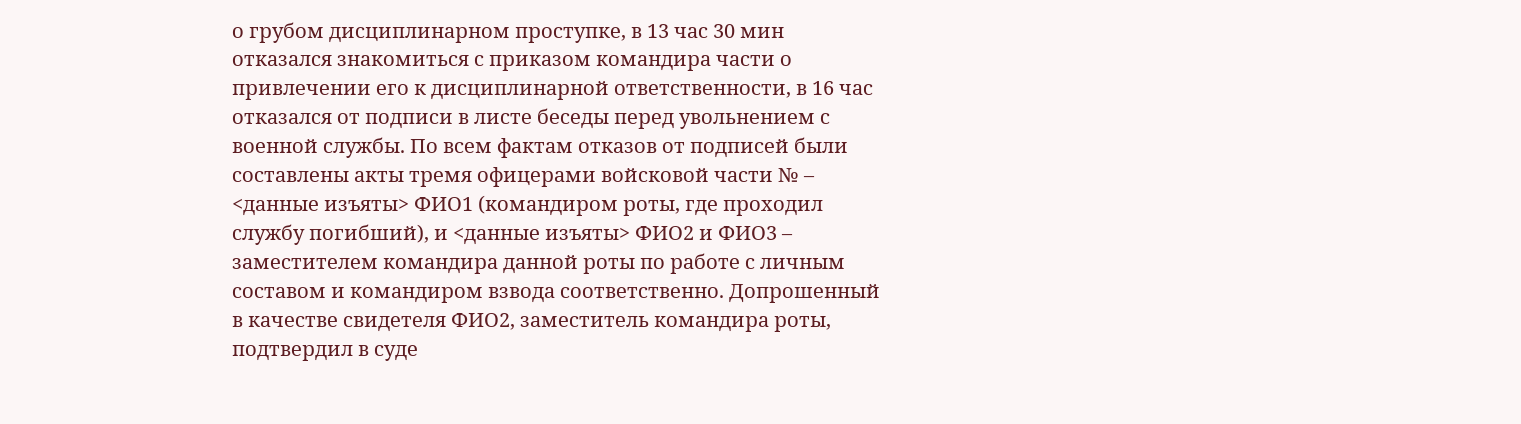о грубом дисциплинарном проступке, в 13 час 30 мин отказался знакомиться с приказом командира части о привлечении его к дисциплинарной ответственности, в 16 час отказался от подписи в листе беседы перед увольнением с военной службы. По всем фактам отказов от подписей были составлены акты тремя офицерами войсковой части № – <данные изъяты> ФИО1 (командиром роты, где проходил службу погибший), и <данные изъяты> ФИО2 и ФИО3 – заместителем командира данной роты по работе с личным составом и командиром взвода соответственно. Допрошенный в качестве свидетеля ФИО2, заместитель командира роты, подтвердил в суде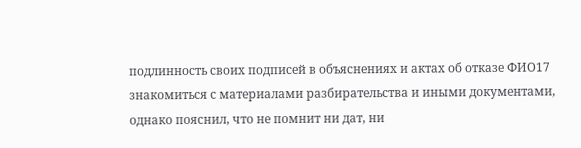подлинность своих подписей в объяснениях и актах об отказе ФИО17 знакомиться с материалами разбирательства и иными документами, однако пояснил, что не помнит ни дат, ни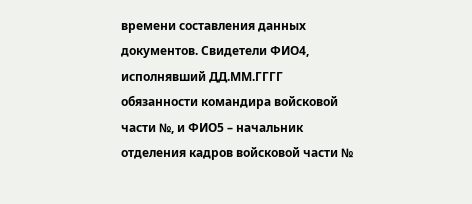времени составления данных документов. Свидетели ФИО4, исполнявший ДД.ММ.ГГГГ обязанности командира войсковой части №, и ФИО5 – начальник отделения кадров войсковой части №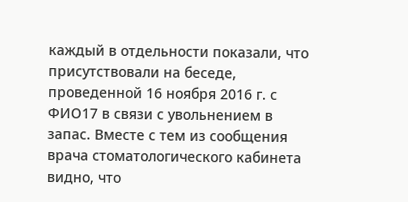каждый в отдельности показали, что присутствовали на беседе, проведенной 16 ноября 2016 г. с ФИО17 в связи с увольнением в запас. Вместе с тем из сообщения врача стоматологического кабинета видно, что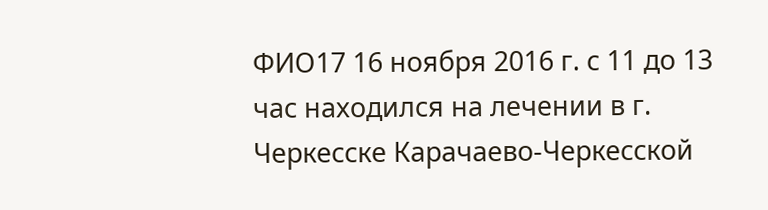ФИО17 16 ноября 2016 г. с 11 до 13 час находился на лечении в г. Черкесске Карачаево-Черкесской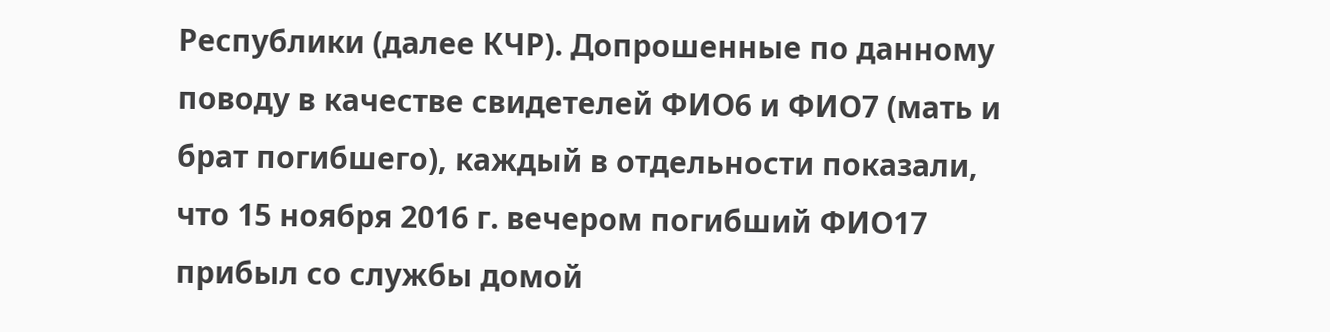Республики (далее КЧР). Допрошенные по данному поводу в качестве свидетелей ФИО6 и ФИО7 (мать и брат погибшего), каждый в отдельности показали, что 15 ноября 2016 г. вечером погибший ФИО17 прибыл со службы домой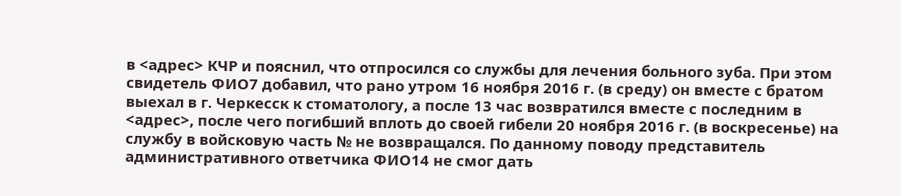в <адрес> КЧР и пояснил, что отпросился со службы для лечения больного зуба. При этом свидетель ФИО7 добавил, что рано утром 16 ноября 2016 г. (в среду) он вместе с братом выехал в г. Черкесск к стоматологу, а после 13 час возвратился вместе с последним в <адрес>, после чего погибший вплоть до своей гибели 20 ноября 2016 г. (в воскресенье) на службу в войсковую часть № не возвращался. По данному поводу представитель административного ответчика ФИО14 не смог дать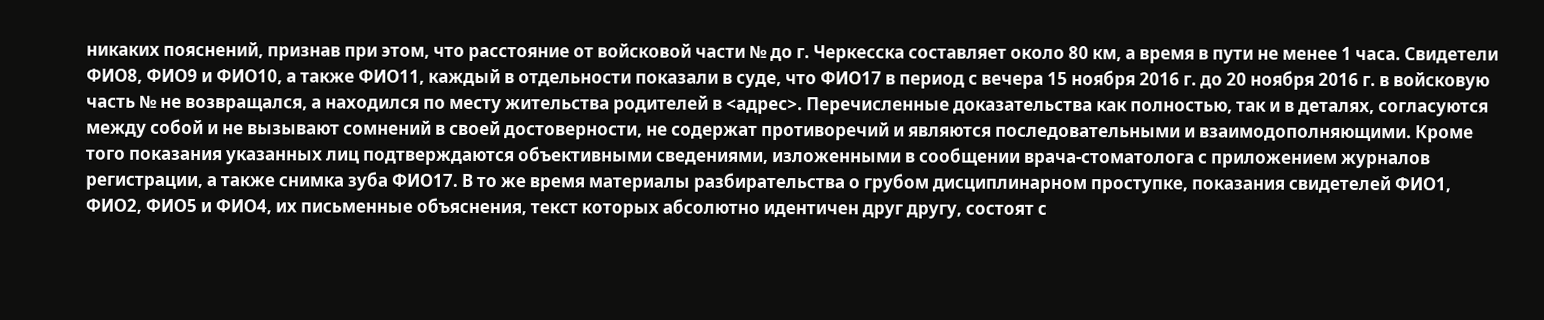никаких пояснений, признав при этом, что расстояние от войсковой части № до г. Черкесска составляет около 80 км, а время в пути не менее 1 часа. Свидетели ФИО8, ФИО9 и ФИО10, а также ФИО11, каждый в отдельности показали в суде, что ФИО17 в период с вечера 15 ноября 2016 г. до 20 ноября 2016 г. в войсковую часть № не возвращался, а находился по месту жительства родителей в <адрес>. Перечисленные доказательства как полностью, так и в деталях, согласуются между собой и не вызывают сомнений в своей достоверности, не содержат противоречий и являются последовательными и взаимодополняющими. Кроме того показания указанных лиц подтверждаются объективными сведениями, изложенными в сообщении врача-стоматолога с приложением журналов регистрации, а также снимка зуба ФИО17. В то же время материалы разбирательства о грубом дисциплинарном проступке, показания свидетелей ФИО1, ФИО2, ФИО5 и ФИО4, их письменные объяснения, текст которых абсолютно идентичен друг другу, состоят с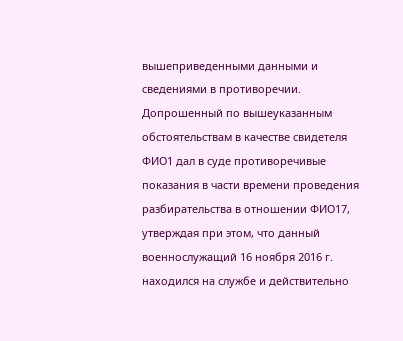вышеприведенными данными и сведениями в противоречии. Допрошенный по вышеуказанным обстоятельствам в качестве свидетеля ФИО1 дал в суде противоречивые показания в части времени проведения разбирательства в отношении ФИО17, утверждая при этом, что данный военнослужащий 16 ноября 2016 г. находился на службе и действительно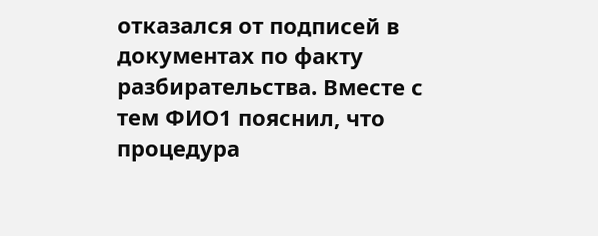отказался от подписей в документах по факту разбирательства. Вместе с тем ФИО1 пояснил, что процедура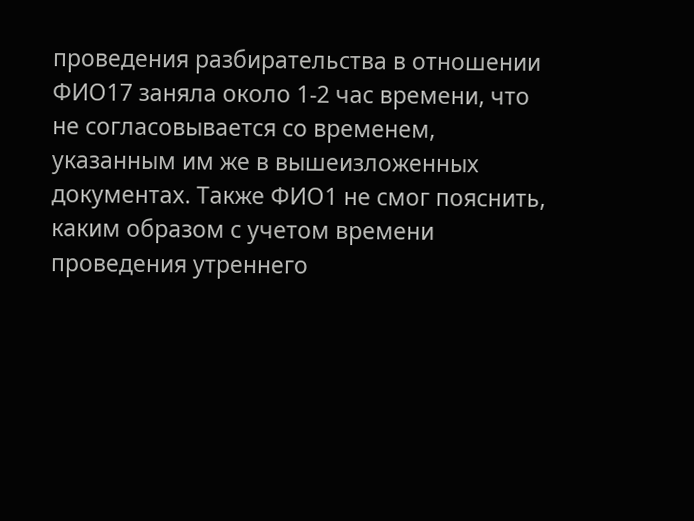проведения разбирательства в отношении ФИО17 заняла около 1-2 час времени, что не согласовывается со временем, указанным им же в вышеизложенных документах. Также ФИО1 не смог пояснить, каким образом с учетом времени проведения утреннего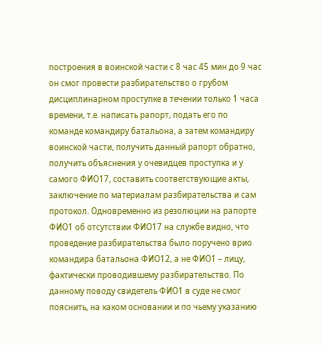построения в воинской части с 8 час 45 мин до 9 час он смог провести разбирательство о грубом дисциплинарном проступке в течении только 1 часа времени, т.е. написать рапорт, подать его по команде командиру батальона, а затем командиру воинской части, получить данный рапорт обратно, получить объяснения у очевидцев проступка и у самого ФИО17, составить соответствующие акты, заключение по материалам разбирательства и сам протокол. Одновременно из резолюции на рапорте ФИО1 об отсутствии ФИО17 на службе видно, что проведение разбирательства было поручено врио командира батальона ФИО12, а не ФИО1 – лицу, фактически проводившему разбирательство. По данному поводу свидетель ФИО1 в суде не смог пояснить, на каком основании и по чьему указанию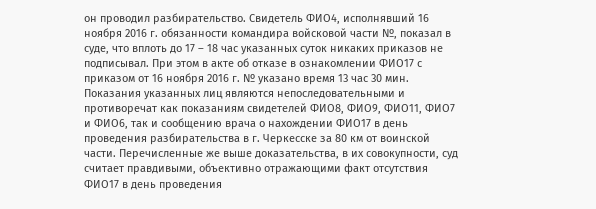он проводил разбирательство. Свидетель ФИО4, исполнявший 16 ноября 2016 г. обязанности командира войсковой части №, показал в суде, что вплоть до 17 – 18 час указанных суток никаких приказов не подписывал. При этом в акте об отказе в ознакомлении ФИО17 с приказом от 16 ноября 2016 г. № указано время 13 час 30 мин. Показания указанных лиц являются непоследовательными и противоречат как показаниям свидетелей ФИО8, ФИО9, ФИО11, ФИО7 и ФИО6, так и сообщению врача о нахождении ФИО17 в день проведения разбирательства в г. Черкесске за 80 км от воинской части. Перечисленные же выше доказательства, в их совокупности, суд считает правдивыми, объективно отражающими факт отсутствия ФИО17 в день проведения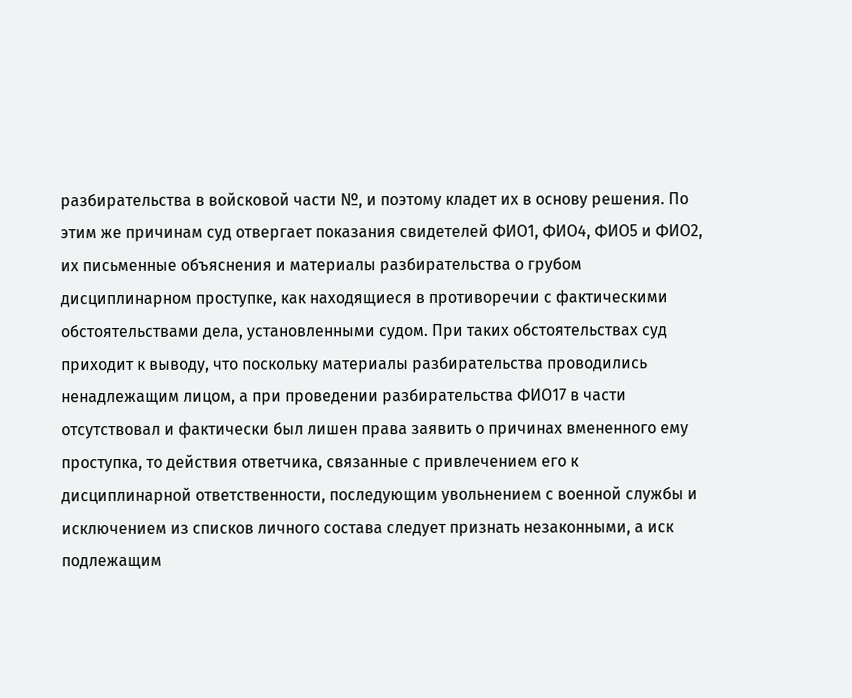разбирательства в войсковой части №, и поэтому кладет их в основу решения. По этим же причинам суд отвергает показания свидетелей ФИО1, ФИО4, ФИО5 и ФИО2, их письменные объяснения и материалы разбирательства о грубом дисциплинарном проступке, как находящиеся в противоречии с фактическими обстоятельствами дела, установленными судом. При таких обстоятельствах суд приходит к выводу, что поскольку материалы разбирательства проводились ненадлежащим лицом, а при проведении разбирательства ФИО17 в части отсутствовал и фактически был лишен права заявить о причинах вмененного ему проступка, то действия ответчика, связанные с привлечением его к дисциплинарной ответственности, последующим увольнением с военной службы и исключением из списков личного состава следует признать незаконными, а иск подлежащим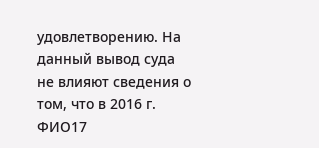удовлетворению. На данный вывод суда не влияют сведения о том, что в 2016 г. ФИО17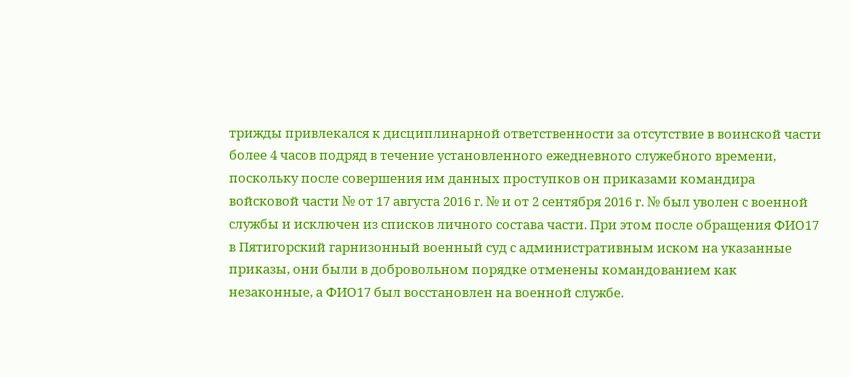трижды привлекался к дисциплинарной ответственности за отсутствие в воинской части более 4 часов подряд в течение установленного ежедневного служебного времени, поскольку после совершения им данных проступков он приказами командира войсковой части № от 17 августа 2016 г. № и от 2 сентября 2016 г. № был уволен с военной службы и исключен из списков личного состава части. При этом после обращения ФИО17 в Пятигорский гарнизонный военный суд с административным иском на указанные приказы, они были в добровольном порядке отменены командованием как незаконные, а ФИО17 был восстановлен на военной службе.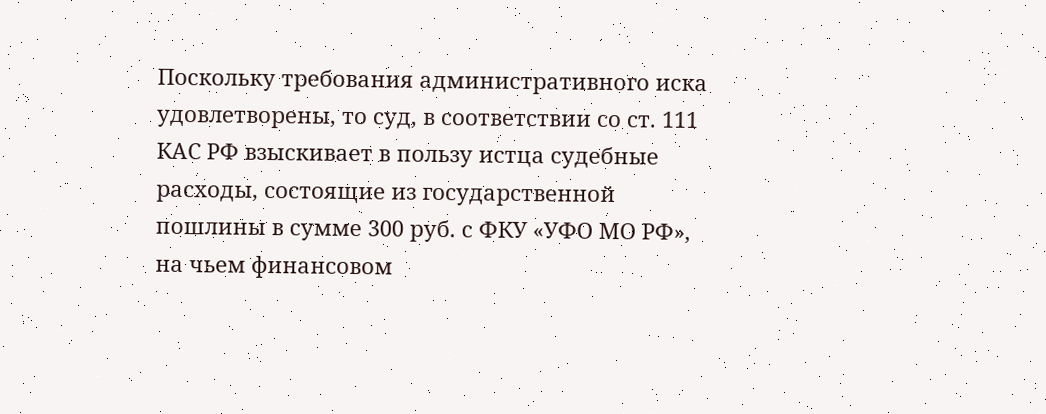Поскольку требования административного иска удовлетворены, то суд, в соответствии со ст. 111 КАС РФ взыскивает в пользу истца судебные расходы, состоящие из государственной пошлины в сумме 300 руб. с ФКУ «УФО МО РФ», на чьем финансовом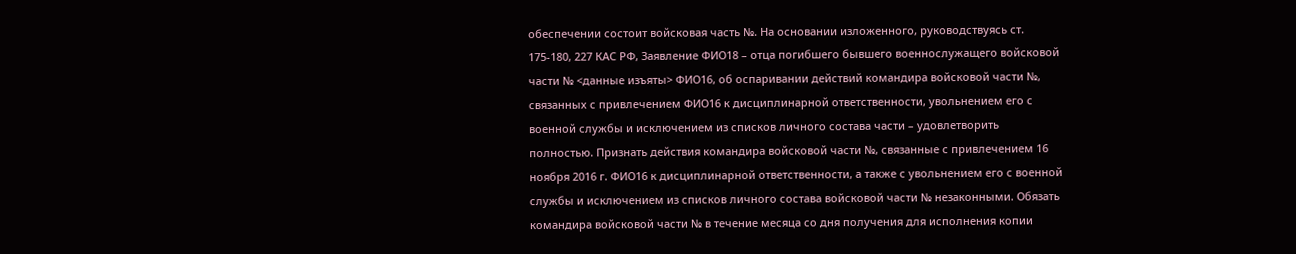обеспечении состоит войсковая часть №. На основании изложенного, руководствуясь ст. 175-180, 227 КАС РФ, Заявление ФИО18 – отца погибшего бывшего военнослужащего войсковой части № <данные изъяты> ФИО16, об оспаривании действий командира войсковой части №, связанных с привлечением ФИО16 к дисциплинарной ответственности, увольнением его с военной службы и исключением из списков личного состава части – удовлетворить полностью. Признать действия командира войсковой части №, связанные с привлечением 16 ноября 2016 г. ФИО16 к дисциплинарной ответственности, а также с увольнением его с военной службы и исключением из списков личного состава войсковой части № незаконными. Обязать командира войсковой части № в течение месяца со дня получения для исполнения копии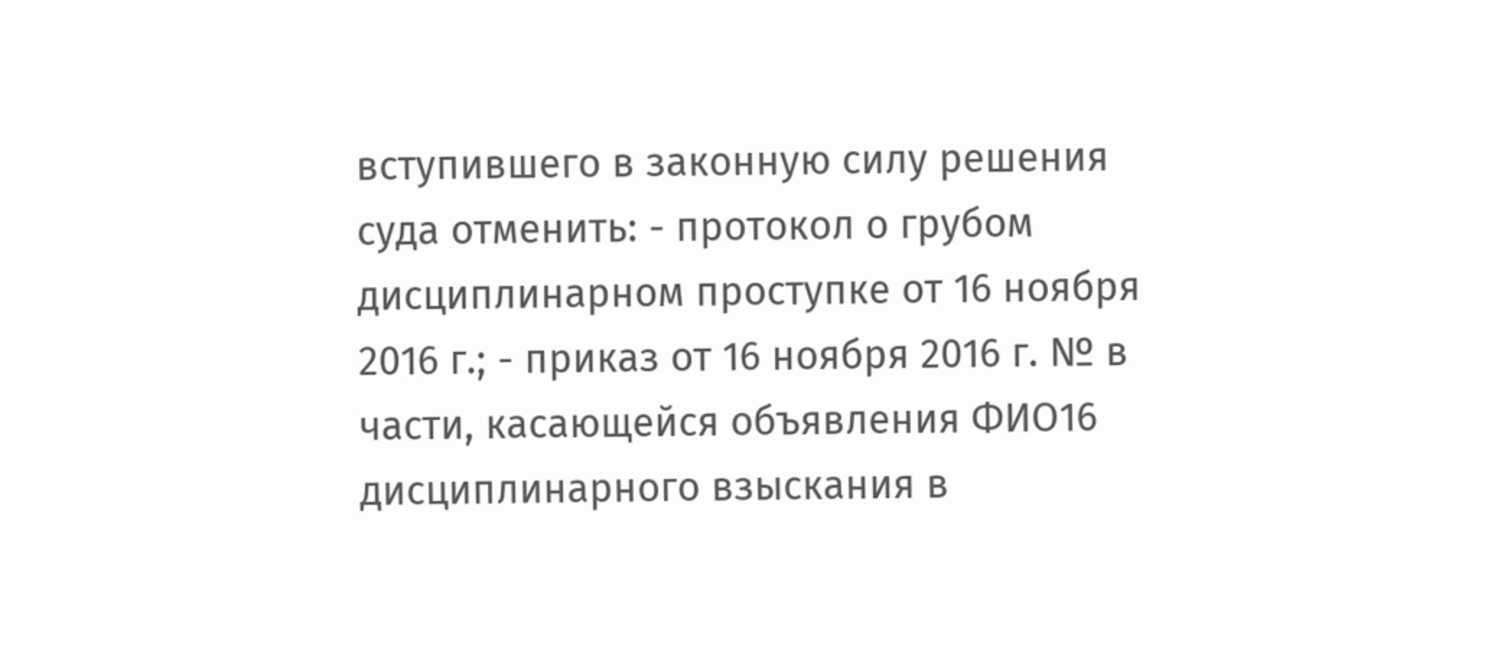вступившего в законную силу решения суда отменить: - протокол о грубом дисциплинарном проступке от 16 ноября 2016 г.; - приказ от 16 ноября 2016 г. № в части, касающейся объявления ФИО16 дисциплинарного взыскания в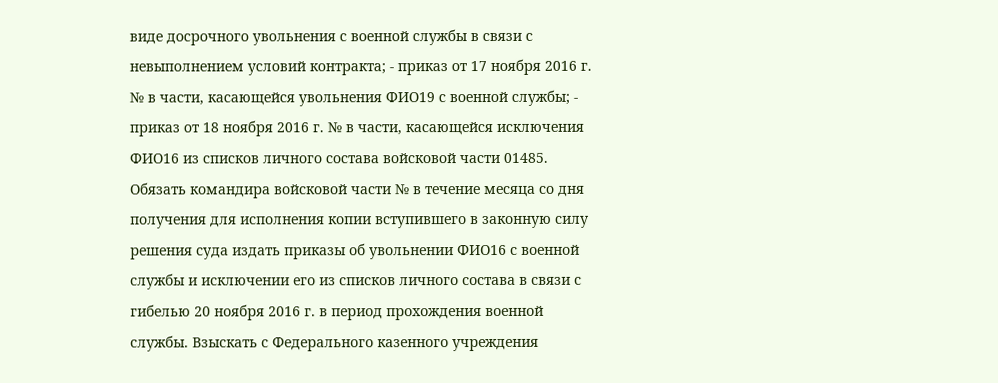виде досрочного увольнения с военной службы в связи с невыполнением условий контракта; - приказ от 17 ноября 2016 г. № в части, касающейся увольнения ФИО19 с военной службы; - приказ от 18 ноября 2016 г. № в части, касающейся исключения ФИО16 из списков личного состава войсковой части 01485. Обязать командира войсковой части № в течение месяца со дня получения для исполнения копии вступившего в законную силу решения суда издать приказы об увольнении ФИО16 с военной службы и исключении его из списков личного состава в связи с гибелью 20 ноября 2016 г. в период прохождения военной службы. Взыскать с Федерального казенного учреждения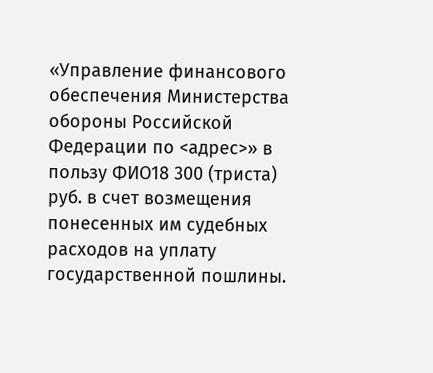«Управление финансового обеспечения Министерства обороны Российской Федерации по <адрес>» в пользу ФИО18 300 (триста) руб. в счет возмещения понесенных им судебных расходов на уплату государственной пошлины.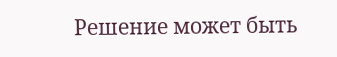Решение может быть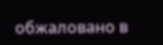обжаловано в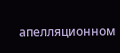апелляционном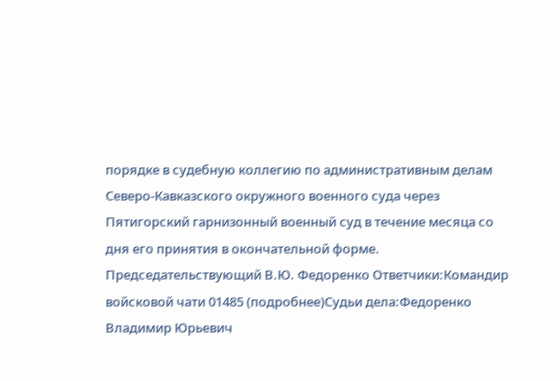порядке в судебную коллегию по административным делам Северо-Кавказского окружного военного суда через Пятигорский гарнизонный военный суд в течение месяца со дня его принятия в окончательной форме. Председательствующий В.Ю. Федоренко Ответчики:Командир войсковой чати 01485 (подробнее)Судьи дела:Федоренко Владимир Юрьевич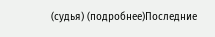(судья) (подробнее)Последние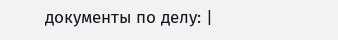документы по делу: |